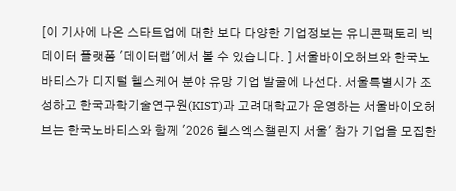[이 기사에 나온 스타트업에 대한 보다 다양한 기업정보는 유니콘팩토리 빅데이터 플랫폼 '데이터랩'에서 볼 수 있습니다. ] 서울바이오허브와 한국노바티스가 디지털 헬스케어 분야 유망 기업 발굴에 나선다. 서울특별시가 조성하고 한국과학기술연구원(KIST)과 고려대학교가 운영하는 서울바이오허브는 한국노바티스와 함께 '2026 헬스엑스챌린지 서울' 참가 기업을 모집한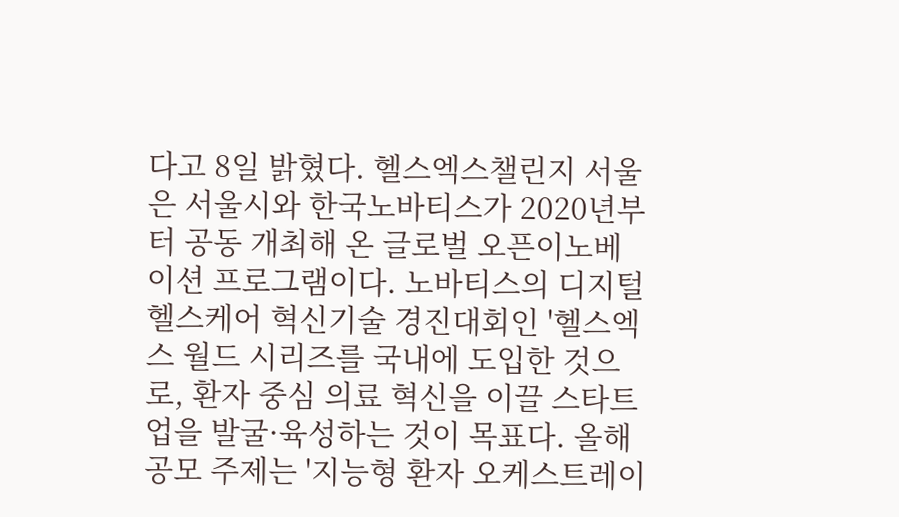다고 8일 밝혔다. 헬스엑스챌린지 서울은 서울시와 한국노바티스가 2020년부터 공동 개최해 온 글로벌 오픈이노베이션 프로그램이다. 노바티스의 디지털 헬스케어 혁신기술 경진대회인 '헬스엑스 월드 시리즈를 국내에 도입한 것으로, 환자 중심 의료 혁신을 이끌 스타트업을 발굴·육성하는 것이 목표다. 올해 공모 주제는 '지능형 환자 오케스트레이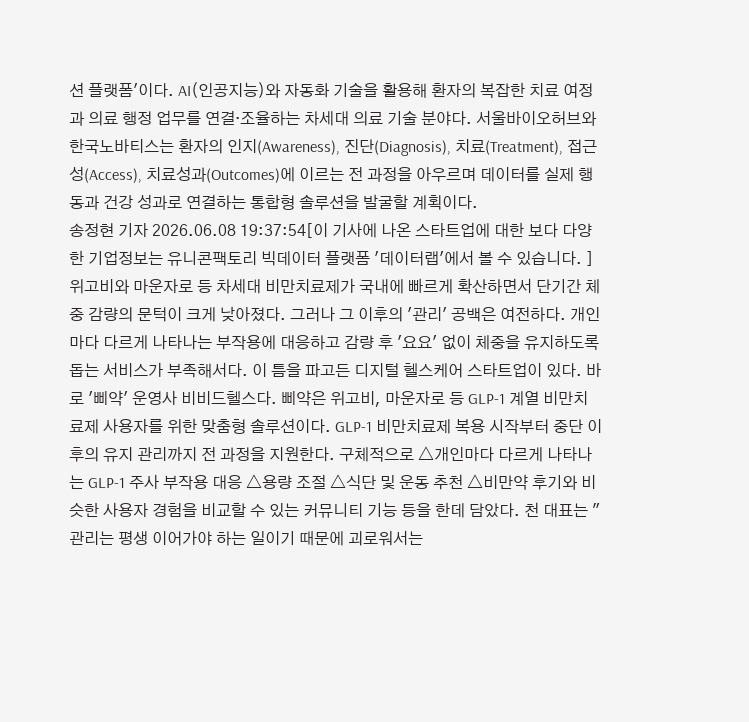션 플랫폼'이다. AI(인공지능)와 자동화 기술을 활용해 환자의 복잡한 치료 여정과 의료 행정 업무를 연결·조율하는 차세대 의료 기술 분야다. 서울바이오허브와 한국노바티스는 환자의 인지(Awareness), 진단(Diagnosis), 치료(Treatment), 접근성(Access), 치료성과(Outcomes)에 이르는 전 과정을 아우르며 데이터를 실제 행동과 건강 성과로 연결하는 통합형 솔루션을 발굴할 계획이다.
송정현 기자 2026.06.08 19:37:54[이 기사에 나온 스타트업에 대한 보다 다양한 기업정보는 유니콘팩토리 빅데이터 플랫폼 '데이터랩'에서 볼 수 있습니다. ] 위고비와 마운자로 등 차세대 비만치료제가 국내에 빠르게 확산하면서 단기간 체중 감량의 문턱이 크게 낮아졌다. 그러나 그 이후의 '관리' 공백은 여전하다. 개인마다 다르게 나타나는 부작용에 대응하고 감량 후 '요요' 없이 체중을 유지하도록 돕는 서비스가 부족해서다. 이 틈을 파고든 디지털 헬스케어 스타트업이 있다. 바로 '삐약' 운영사 비비드헬스다. 삐약은 위고비, 마운자로 등 GLP-1 계열 비만치료제 사용자를 위한 맞춤형 솔루션이다. GLP-1 비만치료제 복용 시작부터 중단 이후의 유지 관리까지 전 과정을 지원한다. 구체적으로 △개인마다 다르게 나타나는 GLP-1 주사 부작용 대응 △용량 조절 △식단 및 운동 추천 △비만약 후기와 비슷한 사용자 경험을 비교할 수 있는 커뮤니티 기능 등을 한데 담았다. 천 대표는 "관리는 평생 이어가야 하는 일이기 때문에 괴로워서는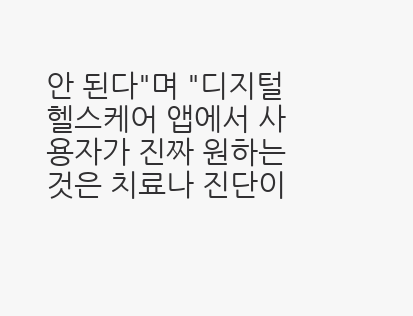안 된다"며 "디지털 헬스케어 앱에서 사용자가 진짜 원하는 것은 치료나 진단이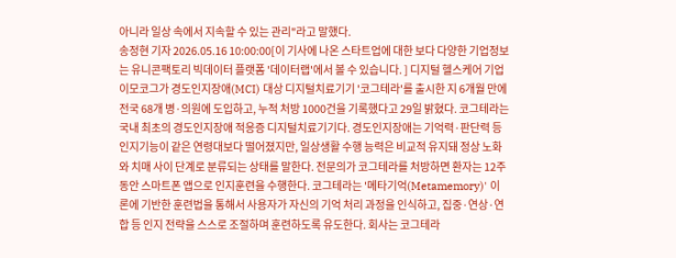아니라 일상 속에서 지속할 수 있는 관리"라고 말했다.
송정현 기자 2026.05.16 10:00:00[이 기사에 나온 스타트업에 대한 보다 다양한 기업정보는 유니콘팩토리 빅데이터 플랫폼 '데이터랩'에서 볼 수 있습니다. ] 디지털 헬스케어 기업 이모코그가 경도인지장애(MCI) 대상 디지털치료기기 '코그테라'를 출시한 지 6개월 만에 전국 68개 병·의원에 도입하고, 누적 처방 1000건을 기록했다고 29일 밝혔다. 코그테라는 국내 최초의 경도인지장애 적응증 디지털치료기기다. 경도인지장애는 기억력·판단력 등 인지기능이 같은 연령대보다 떨어졌지만, 일상생활 수행 능력은 비교적 유지돼 정상 노화와 치매 사이 단계로 분류되는 상태를 말한다. 전문의가 코그테라를 처방하면 환자는 12주 동안 스마트폰 앱으로 인지훈련을 수행한다. 코그테라는 '메타기억(Metamemory)' 이론에 기반한 훈련법을 통해서 사용자가 자신의 기억 처리 과정을 인식하고, 집중·연상·연합 등 인지 전략을 스스로 조절하며 훈련하도록 유도한다. 회사는 코그테라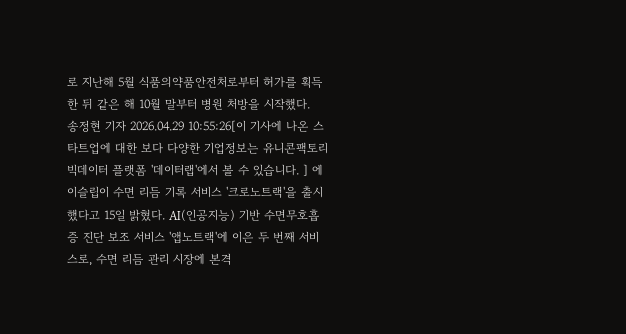로 지난해 5월 식품의약품안전처로부터 허가를 획득한 뒤 같은 해 10월 말부터 병원 처방을 시작했다.
송정현 기자 2026.04.29 10:55:26[이 기사에 나온 스타트업에 대한 보다 다양한 기업정보는 유니콘팩토리 빅데이터 플랫폼 '데이터랩'에서 볼 수 있습니다. ] 에이슬립이 수면 리듬 기록 서비스 '크로노트랙'을 출시했다고 15일 밝혔다. AI(인공지능) 기반 수면무호흡증 진단 보조 서비스 '앱노트랙'에 이은 두 번째 서비스로, 수면 리듬 관리 시장에 본격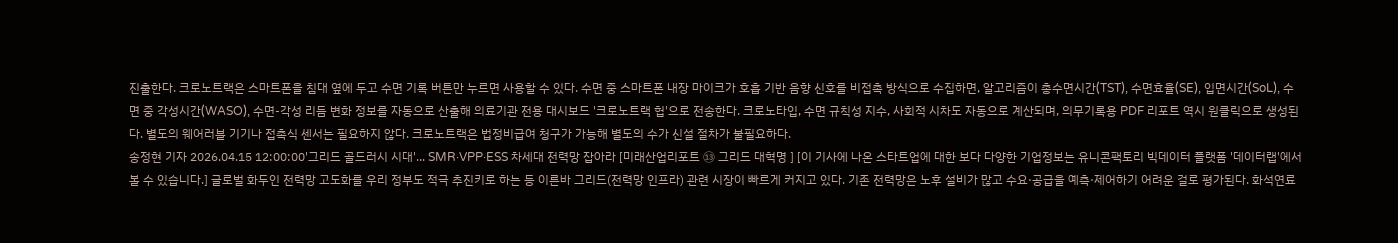진출한다. 크로노트랙은 스마트폰을 침대 옆에 두고 수면 기록 버튼만 누르면 사용할 수 있다. 수면 중 스마트폰 내장 마이크가 호흡 기반 음향 신호를 비접촉 방식으로 수집하면, 알고리즘이 총수면시간(TST), 수면효율(SE), 입면시간(SoL), 수면 중 각성시간(WASO), 수면-각성 리듬 변화 정보를 자동으로 산출해 의료기관 전용 대시보드 '크로노트랙 헙'으로 전송한다. 크로노타입, 수면 규칙성 지수, 사회적 시차도 자동으로 계산되며, 의무기록용 PDF 리포트 역시 원클릭으로 생성된다. 별도의 웨어러블 기기나 접촉식 센서는 필요하지 않다. 크로노트랙은 법정비급여 청구가 가능해 별도의 수가 신설 절차가 불필요하다.
송정현 기자 2026.04.15 12:00:00'그리드 골드러시 시대'... SMR·VPP·ESS 차세대 전력망 잡아라 [미래산업리포트 ⑬ 그리드 대혁명 ] [이 기사에 나온 스타트업에 대한 보다 다양한 기업정보는 유니콘팩토리 빅데이터 플랫폼 '데이터랩'에서 볼 수 있습니다.] 글로벌 화두인 전력망 고도화를 우리 정부도 적극 추진키로 하는 등 이른바 그리드(전력망 인프라) 관련 시장이 빠르게 커지고 있다. 기존 전력망은 노후 설비가 많고 수요·공급을 예측·제어하기 어려운 걸로 평가된다. 화석연료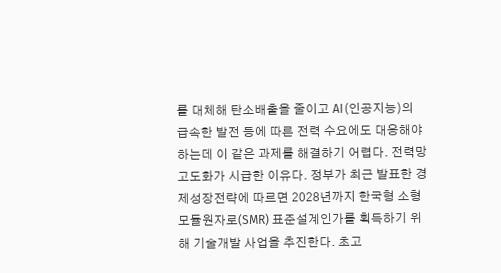를 대체해 탄소배출을 줄이고 AI(인공지능)의 급속한 발전 등에 따른 전력 수요에도 대응해야 하는데 이 같은 과제를 해결하기 어렵다. 전력망 고도화가 시급한 이유다. 정부가 최근 발표한 경제성장전략에 따르면 2028년까지 한국형 소형모듈원자로(SMR) 표준설계인가를 획득하기 위해 기술개발 사업을 추진한다. 초고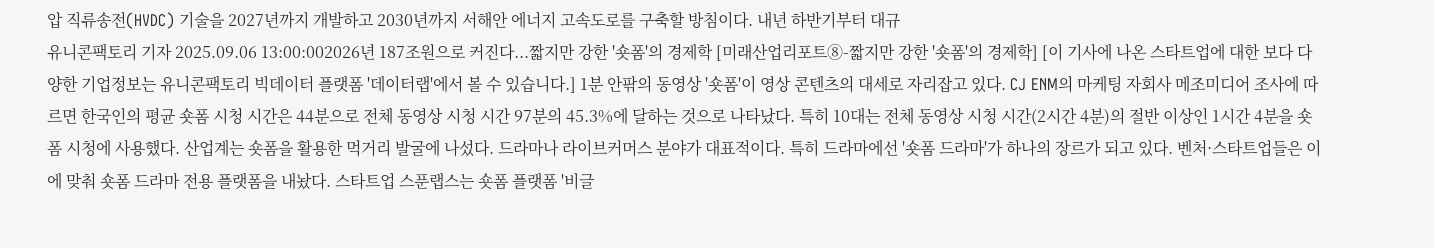압 직류송전(HVDC) 기술을 2027년까지 개발하고 2030년까지 서해안 에너지 고속도로를 구축할 방침이다. 내년 하반기부터 대규
유니콘팩토리 기자 2025.09.06 13:00:002026년 187조원으로 커진다...짧지만 강한 '숏폼'의 경제학 [미래산업리포트⑧-짧지만 강한 '숏폼'의 경제학] [이 기사에 나온 스타트업에 대한 보다 다양한 기업정보는 유니콘팩토리 빅데이터 플랫폼 '데이터랩'에서 볼 수 있습니다.] 1분 안팎의 동영상 '숏폼'이 영상 콘텐츠의 대세로 자리잡고 있다. CJ ENM의 마케팅 자회사 메조미디어 조사에 따르면 한국인의 평균 숏폼 시청 시간은 44분으로 전체 동영상 시청 시간 97분의 45.3%에 달하는 것으로 나타났다. 특히 10대는 전체 동영상 시청 시간(2시간 4분)의 절반 이상인 1시간 4분을 숏폼 시청에 사용했다. 산업계는 숏폼을 활용한 먹거리 발굴에 나섰다. 드라마나 라이브커머스 분야가 대표적이다. 특히 드라마에선 '숏폼 드라마'가 하나의 장르가 되고 있다. 벤처·스타트업들은 이에 맞춰 숏폼 드라마 전용 플랫폼을 내놨다. 스타트업 스푼랩스는 숏폼 플랫폼 '비글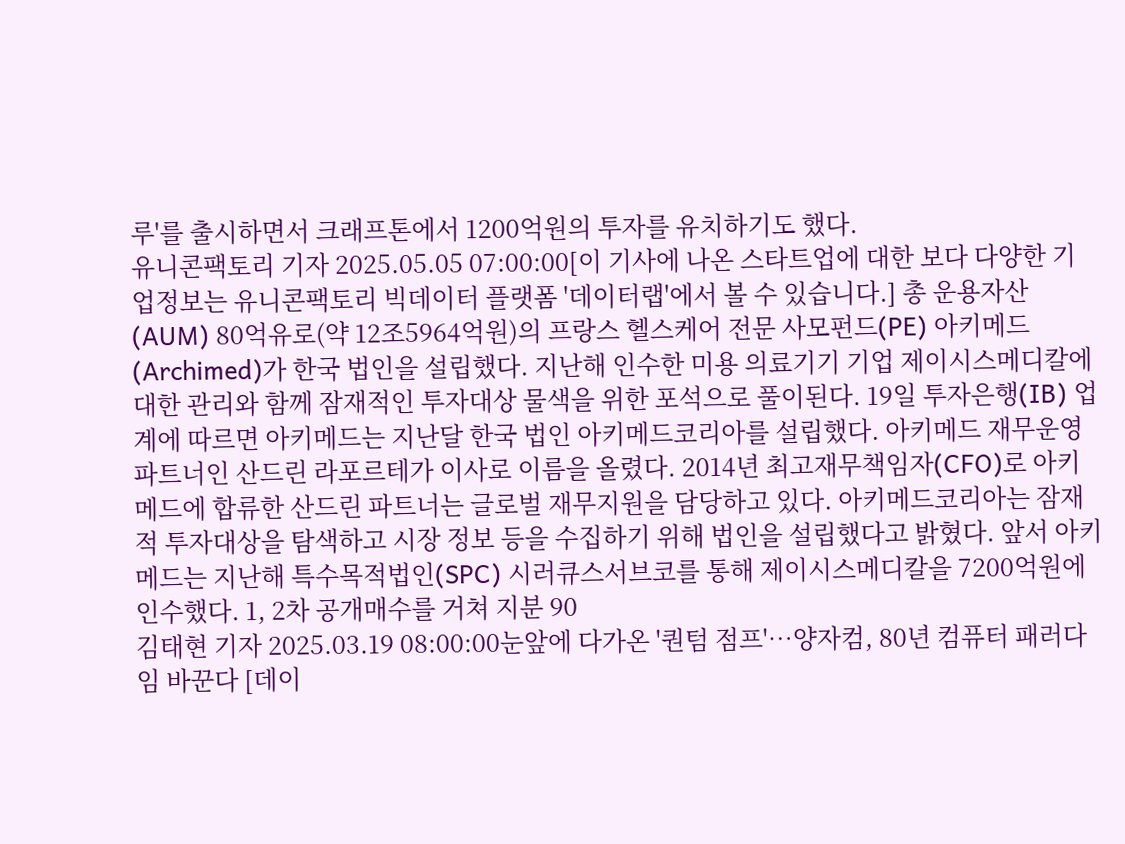루'를 출시하면서 크래프톤에서 1200억원의 투자를 유치하기도 했다.
유니콘팩토리 기자 2025.05.05 07:00:00[이 기사에 나온 스타트업에 대한 보다 다양한 기업정보는 유니콘팩토리 빅데이터 플랫폼 '데이터랩'에서 볼 수 있습니다.] 총 운용자산(AUM) 80억유로(약 12조5964억원)의 프랑스 헬스케어 전문 사모펀드(PE) 아키메드(Archimed)가 한국 법인을 설립했다. 지난해 인수한 미용 의료기기 기업 제이시스메디칼에 대한 관리와 함께 잠재적인 투자대상 물색을 위한 포석으로 풀이된다. 19일 투자은행(IB) 업계에 따르면 아키메드는 지난달 한국 법인 아키메드코리아를 설립했다. 아키메드 재무운영 파트너인 산드린 라포르테가 이사로 이름을 올렸다. 2014년 최고재무책임자(CFO)로 아키메드에 합류한 산드린 파트너는 글로벌 재무지원을 담당하고 있다. 아키메드코리아는 잠재적 투자대상을 탐색하고 시장 정보 등을 수집하기 위해 법인을 설립했다고 밝혔다. 앞서 아키메드는 지난해 특수목적법인(SPC) 시러큐스서브코를 통해 제이시스메디칼을 7200억원에 인수했다. 1, 2차 공개매수를 거쳐 지분 90
김태현 기자 2025.03.19 08:00:00눈앞에 다가온 '퀀텀 점프'…양자컴, 80년 컴퓨터 패러다임 바꾼다 [데이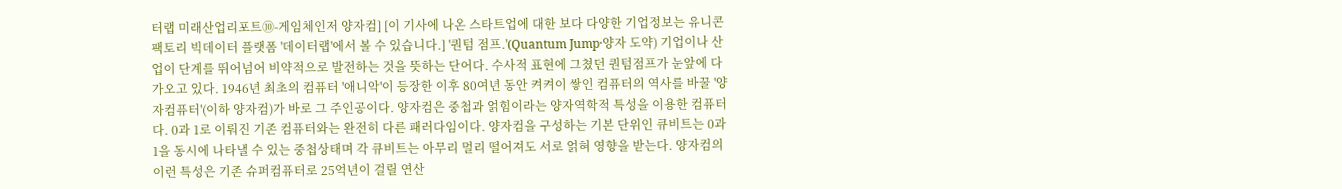터랩 미래산업리포트⑩-게임체인저 양자컴] [이 기사에 나온 스타트업에 대한 보다 다양한 기업정보는 유니콘팩토리 빅데이터 플랫폼 '데이터랩'에서 볼 수 있습니다.] '퀀텀 점프.'(Quantum Jump·양자 도약) 기업이나 산업이 단계를 뛰어넘어 비약적으로 발전하는 것을 뜻하는 단어다. 수사적 표현에 그쳤던 퀀텀점프가 눈앞에 다가오고 있다. 1946년 최초의 컴퓨터 '애니악'이 등장한 이후 80여년 동안 켜켜이 쌓인 컴퓨터의 역사를 바꿀 '양자컴퓨터'(이하 양자컴)가 바로 그 주인공이다. 양자컴은 중첩과 얽힘이라는 양자역학적 특성을 이용한 컴퓨터다. 0과 1로 이뤄진 기존 컴퓨터와는 완전히 다른 패러다임이다. 양자컴을 구성하는 기본 단위인 큐비트는 0과 1을 동시에 나타낼 수 있는 중첩상태며 각 큐비트는 아무리 멀리 떨어져도 서로 얽혀 영향을 받는다. 양자컴의 이런 특성은 기존 슈퍼컴퓨터로 25억년이 걸릴 연산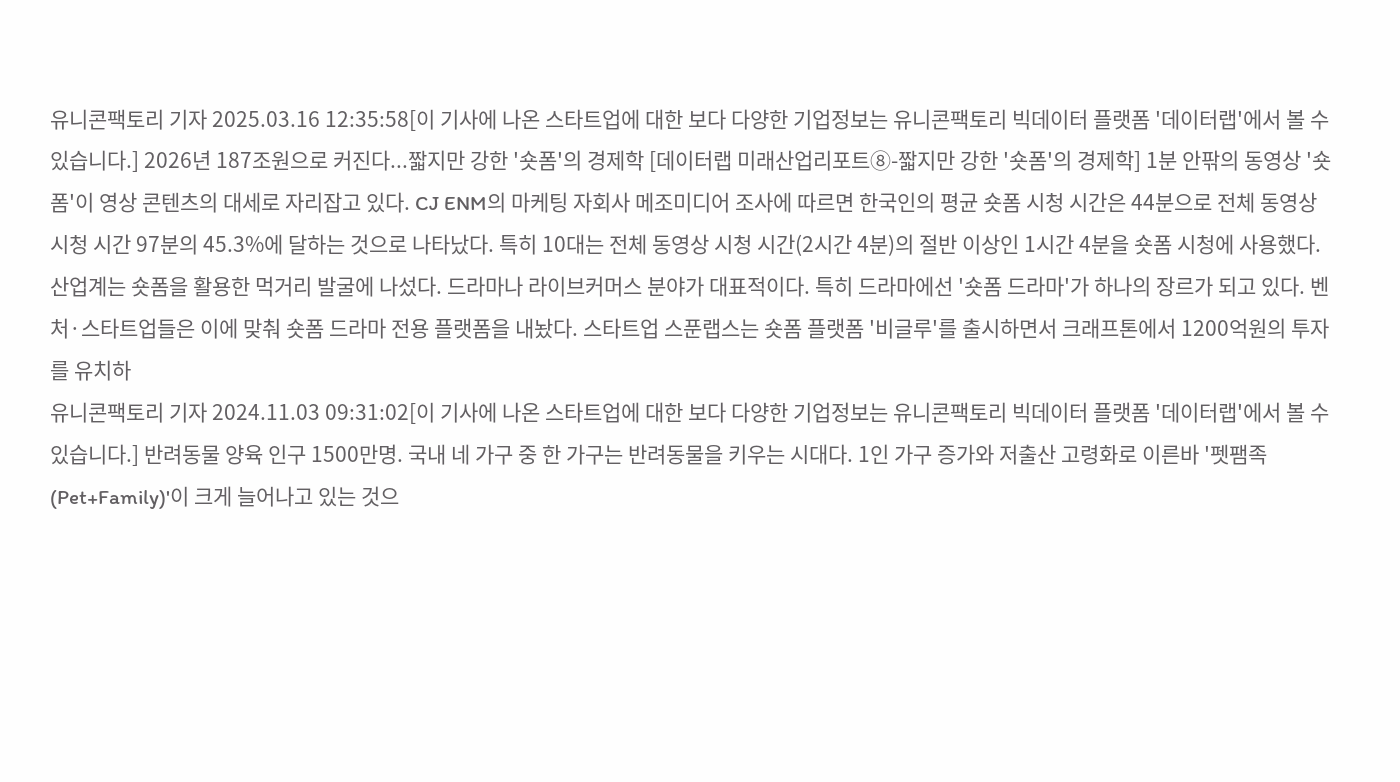유니콘팩토리 기자 2025.03.16 12:35:58[이 기사에 나온 스타트업에 대한 보다 다양한 기업정보는 유니콘팩토리 빅데이터 플랫폼 '데이터랩'에서 볼 수 있습니다.] 2026년 187조원으로 커진다...짧지만 강한 '숏폼'의 경제학 [데이터랩 미래산업리포트⑧-짧지만 강한 '숏폼'의 경제학] 1분 안팎의 동영상 '숏폼'이 영상 콘텐츠의 대세로 자리잡고 있다. CJ ENM의 마케팅 자회사 메조미디어 조사에 따르면 한국인의 평균 숏폼 시청 시간은 44분으로 전체 동영상 시청 시간 97분의 45.3%에 달하는 것으로 나타났다. 특히 10대는 전체 동영상 시청 시간(2시간 4분)의 절반 이상인 1시간 4분을 숏폼 시청에 사용했다. 산업계는 숏폼을 활용한 먹거리 발굴에 나섰다. 드라마나 라이브커머스 분야가 대표적이다. 특히 드라마에선 '숏폼 드라마'가 하나의 장르가 되고 있다. 벤처·스타트업들은 이에 맞춰 숏폼 드라마 전용 플랫폼을 내놨다. 스타트업 스푼랩스는 숏폼 플랫폼 '비글루'를 출시하면서 크래프톤에서 1200억원의 투자를 유치하
유니콘팩토리 기자 2024.11.03 09:31:02[이 기사에 나온 스타트업에 대한 보다 다양한 기업정보는 유니콘팩토리 빅데이터 플랫폼 '데이터랩'에서 볼 수 있습니다.] 반려동물 양육 인구 1500만명. 국내 네 가구 중 한 가구는 반려동물을 키우는 시대다. 1인 가구 증가와 저출산 고령화로 이른바 '펫팸족(Pet+Family)'이 크게 늘어나고 있는 것으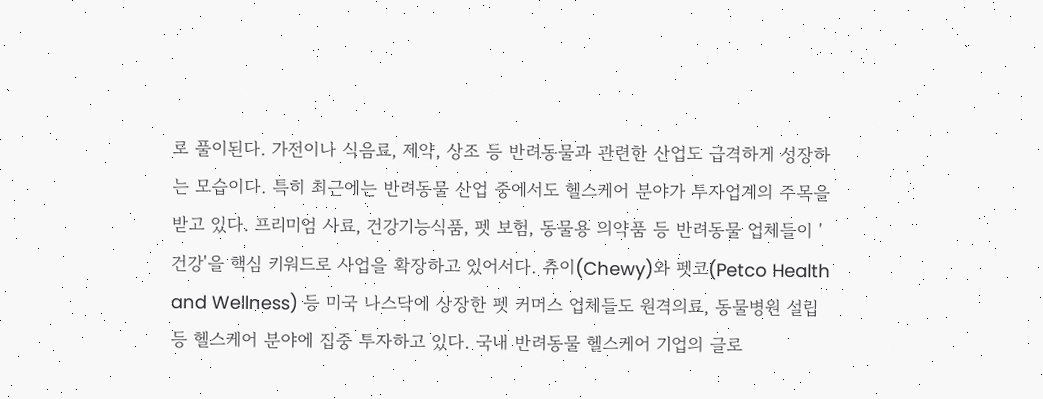로 풀이된다. 가전이나 식음료, 제약, 상조 등 반려동물과 관련한 산업도 급격하게 성장하는 모습이다. 특히 최근에는 반려동물 산업 중에서도 헬스케어 분야가 투자업계의 주목을 받고 있다. 프리미엄 사료, 건강기능식품, 펫 보험, 동물용 의약품 등 반려동물 업체들이 '건강'을 핵심 키워드로 사업을 확장하고 있어서다. 츄이(Chewy)와 펫코(Petco Health and Wellness) 등 미국 나스닥에 상장한 펫 커머스 업체들도 원격의료, 동물병원 설립 등 헬스케어 분야에 집중 투자하고 있다. 국내 반려동물 헬스케어 기업의 글로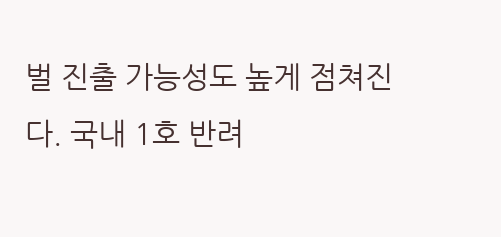벌 진출 가능성도 높게 점쳐진다. 국내 1호 반려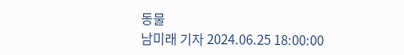동물
남미래 기자 2024.06.25 18:00:00